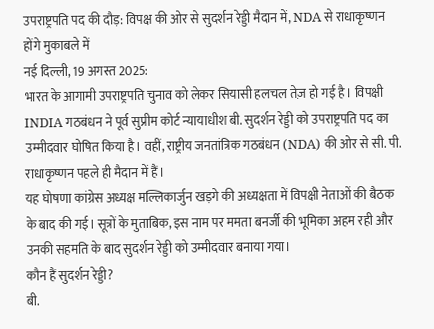उपराष्ट्रपति पद की दौड़: विपक्ष की ओर से सुदर्शन रेड्डी मैदान में, NDA से राधाकृष्णन होंगे मुकाबले में
नई दिल्ली, 19 अगस्त 2025:
भारत के आगामी उपराष्ट्रपति चुनाव को लेकर सियासी हलचल तेज़ हो गई है। विपक्षी INDIA गठबंधन ने पूर्व सुप्रीम कोर्ट न्यायाधीश बी. सुदर्शन रेड्डी को उपराष्ट्रपति पद का उम्मीदवार घोषित किया है। वहीं, राष्ट्रीय जनतांत्रिक गठबंधन (NDA) की ओर से सी. पी. राधाकृष्णन पहले ही मैदान में हैं।
यह घोषणा कांग्रेस अध्यक्ष मल्लिकार्जुन खड़गे की अध्यक्षता में विपक्षी नेताओं की बैठक के बाद की गई। सूत्रों के मुताबिक, इस नाम पर ममता बनर्जी की भूमिका अहम रही और उनकी सहमति के बाद सुदर्शन रेड्डी को उम्मीदवार बनाया गया।
कौन हैं सुदर्शन रेड्डी?
बी.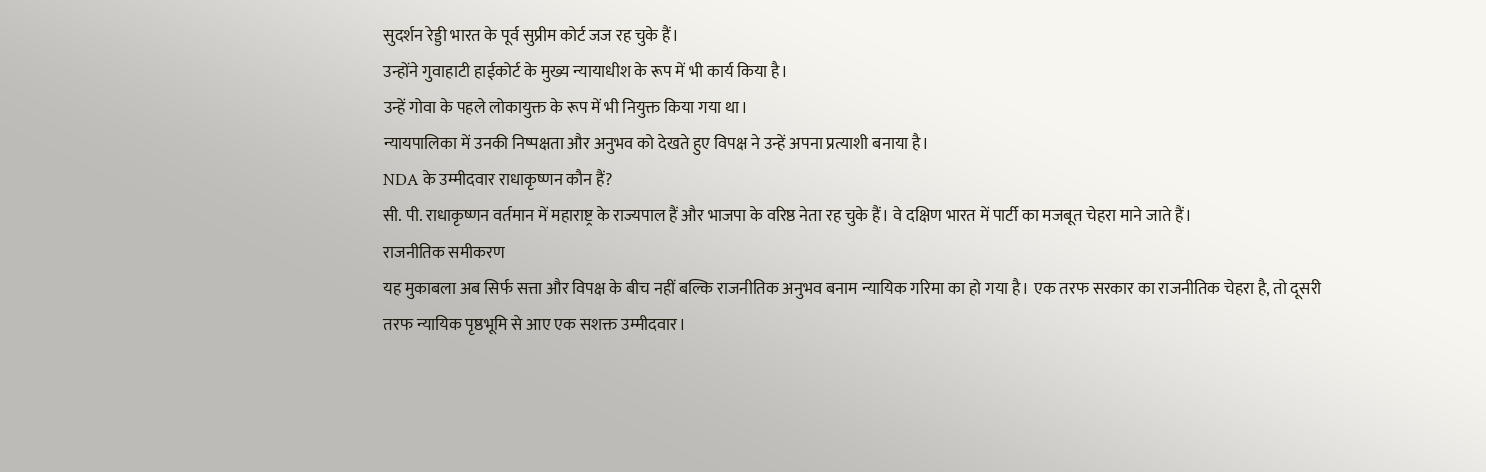सुदर्शन रेड्डी भारत के पूर्व सुप्रीम कोर्ट जज रह चुके हैं।
उन्होंने गुवाहाटी हाईकोर्ट के मुख्य न्यायाधीश के रूप में भी कार्य किया है।
उन्हें गोवा के पहले लोकायुक्त के रूप में भी नियुक्त किया गया था।
न्यायपालिका में उनकी निष्पक्षता और अनुभव को देखते हुए विपक्ष ने उन्हें अपना प्रत्याशी बनाया है।
NDA के उम्मीदवार राधाकृष्णन कौन हैं?
सी. पी. राधाकृष्णन वर्तमान में महाराष्ट्र के राज्यपाल हैं और भाजपा के वरिष्ठ नेता रह चुके हैं। वे दक्षिण भारत में पार्टी का मजबूत चेहरा माने जाते हैं।
राजनीतिक समीकरण
यह मुकाबला अब सिर्फ सत्ता और विपक्ष के बीच नहीं बल्कि राजनीतिक अनुभव बनाम न्यायिक गरिमा का हो गया है। एक तरफ सरकार का राजनीतिक चेहरा है, तो दूसरी तरफ न्यायिक पृष्ठभूमि से आए एक सशक्त उम्मीदवार।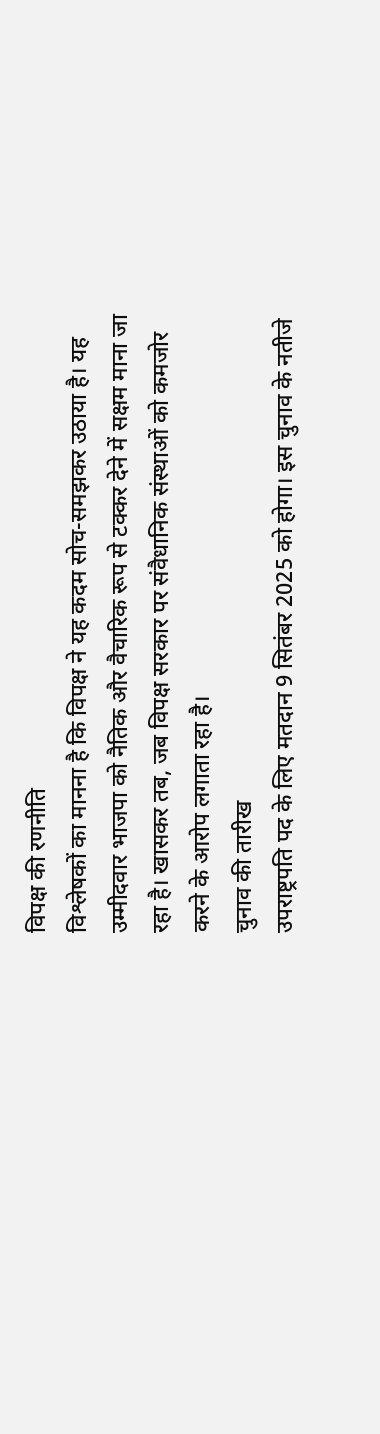विपक्ष की रणनीति
विश्लेषकों का मानना है कि विपक्ष ने यह कदम सोच-समझकर उठाया है। यह उम्मीदवार भाजपा को नैतिक और वैचारिक रूप से टक्कर देने में सक्षम माना जा रहा है। खासकर तब, जब विपक्ष सरकार पर संवैधानिक संस्थाओं को कमजोर करने के आरोप लगाता रहा है।
चुनाव की तारीख
उपराष्ट्रपति पद के लिए मतदान 9 सितंबर 2025 को होगा। इस चुनाव के नतीजे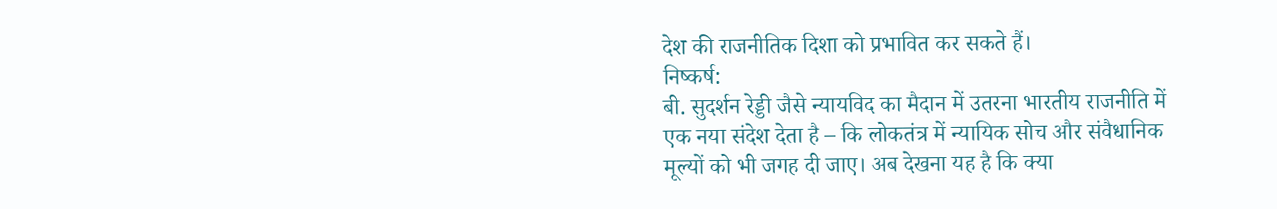देश की राजनीतिक दिशा को प्रभावित कर सकते हैं।
निष्कर्ष:
बी. सुदर्शन रेड्डी जैसे न्यायविद का मैदान में उतरना भारतीय राजनीति में एक नया संदेश देता है – कि लोकतंत्र में न्यायिक सोच और संवैधानिक मूल्यों को भी जगह दी जाए। अब देखना यह है कि क्या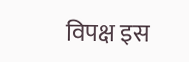विपक्ष इस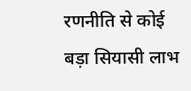रणनीति से कोई बड़ा सियासी लाभ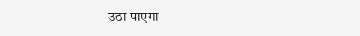उठा पाएगा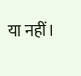या नहीं।